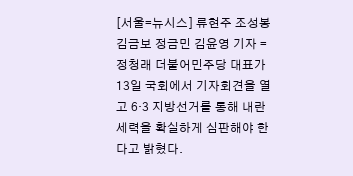[서울=뉴시스] 류현주 조성봉 김금보 정금민 김윤영 기자 = 정청래 더불어민주당 대표가 13일 국회에서 기자회견을 열고 6·3 지방선거를 통해 내란 세력을 확실하게 심판해야 한다고 밝혔다.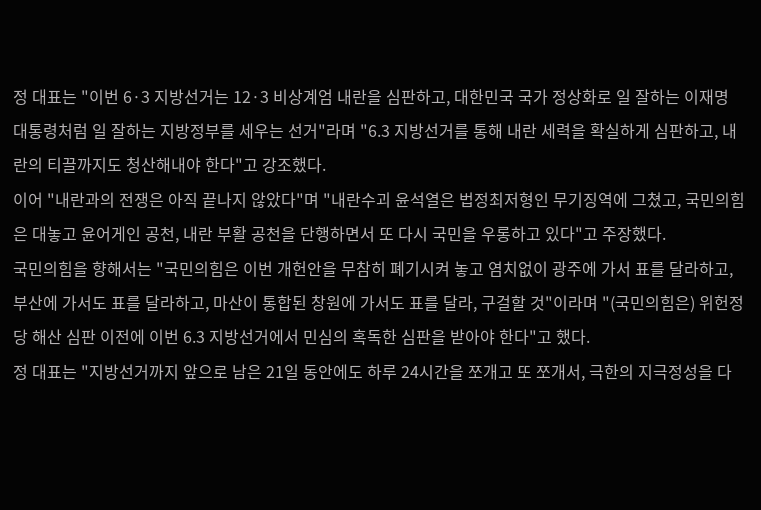정 대표는 "이번 6·3 지방선거는 12·3 비상계엄 내란을 심판하고, 대한민국 국가 정상화로 일 잘하는 이재명 대통령처럼 일 잘하는 지방정부를 세우는 선거"라며 "6.3 지방선거를 통해 내란 세력을 확실하게 심판하고, 내란의 티끌까지도 청산해내야 한다"고 강조했다.
이어 "내란과의 전쟁은 아직 끝나지 않았다"며 "내란수괴 윤석열은 법정최저형인 무기징역에 그쳤고, 국민의힘은 대놓고 윤어게인 공천, 내란 부활 공천을 단행하면서 또 다시 국민을 우롱하고 있다"고 주장했다.
국민의힘을 향해서는 "국민의힘은 이번 개헌안을 무참히 폐기시켜 놓고 염치없이 광주에 가서 표를 달라하고, 부산에 가서도 표를 달라하고, 마산이 통합된 창원에 가서도 표를 달라, 구걸할 것"이라며 "(국민의힘은) 위헌정당 해산 심판 이전에 이번 6.3 지방선거에서 민심의 혹독한 심판을 받아야 한다"고 했다.
정 대표는 "지방선거까지 앞으로 남은 21일 동안에도 하루 24시간을 쪼개고 또 쪼개서, 극한의 지극정성을 다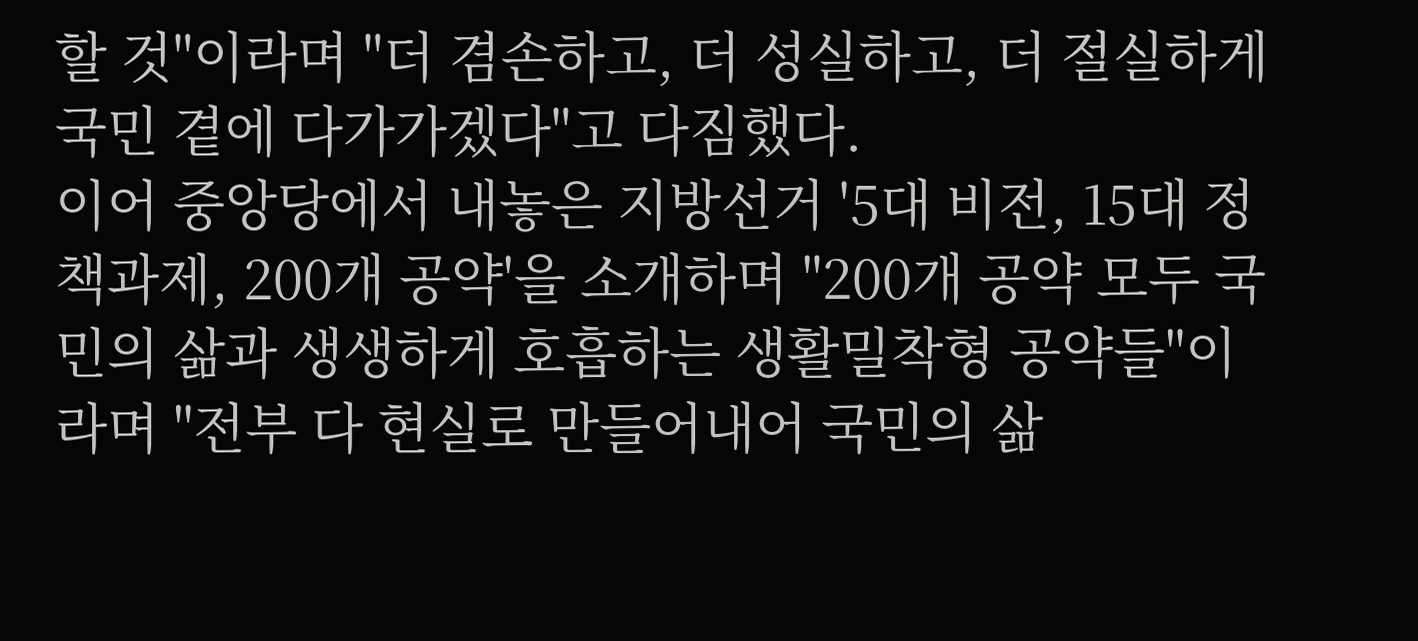할 것"이라며 "더 겸손하고, 더 성실하고, 더 절실하게 국민 곁에 다가가겠다"고 다짐했다.
이어 중앙당에서 내놓은 지방선거 '5대 비전, 15대 정책과제, 200개 공약'을 소개하며 "200개 공약 모두 국민의 삶과 생생하게 호흡하는 생활밀착형 공약들"이라며 "전부 다 현실로 만들어내어 국민의 삶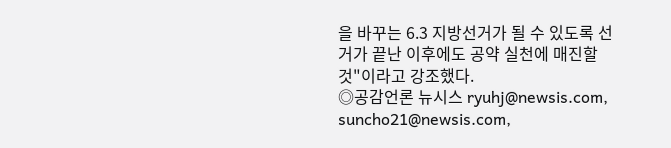을 바꾸는 6.3 지방선거가 될 수 있도록 선거가 끝난 이후에도 공약 실천에 매진할 것"이라고 강조했다.
◎공감언론 뉴시스 ryuhj@newsis.com, suncho21@newsis.com,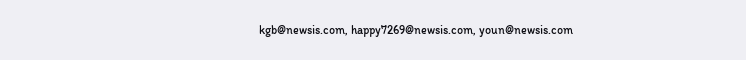kgb@newsis.com, happy7269@newsis.com, youn@newsis.com